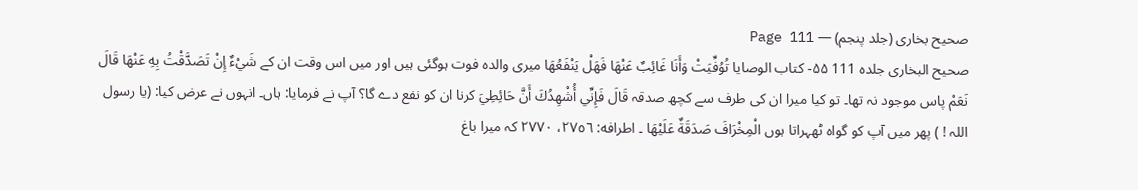صحیح بخاری (جلد پنجم) — Page 111
صحيح البخاری جلده 111 ۵۵- كتاب الوصايا تُوُفِّيَتْ وَأَنَا غَائِبٌ عَنْهَا فَهَلْ يَنْفَعُهَا میری والدہ فوت ہوگئی ہیں اور میں اس وقت ان کے شَيْءٌ إِنْ تَصَدَّقْتُ بِهِ عَنْهَا قَالَ نَعَمْ پاس موجود نہ تھا۔ تو کیا میرا ان کی طرف سے کچھ صدقہ قَالَ فَإِنِّي أُشْهِدُكَ أَنَّ حَائِطِيَ کرنا ان کو نفع دے گا؟ آپ نے فرمایا: ہاں۔ انہوں نے عرض کیا: (یا رسول اللہ ! ) پھر میں آپ کو گواہ ٹھہراتا ہوں الْمِخْرَافَ صَدَقَةٌ عَلَيْهَا ۔ اطرافه: ٢٧٥٦، ٢٧٧٠ کہ میرا باغ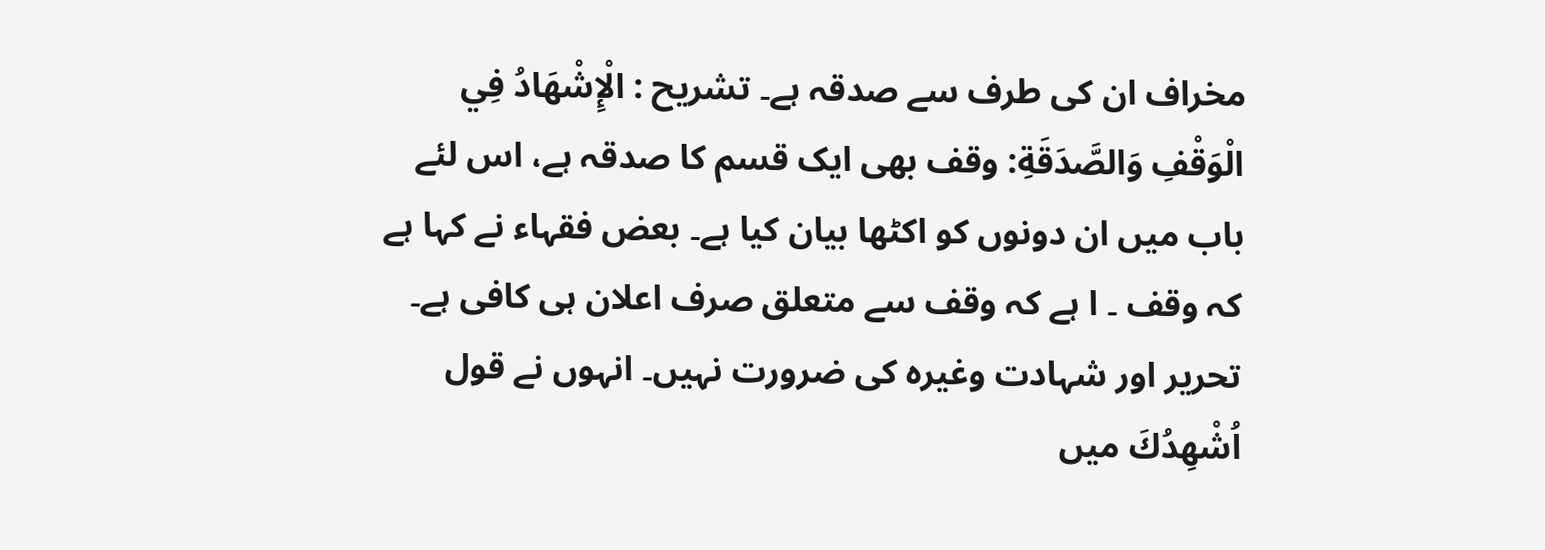مخراف ان کی طرف سے صدقہ ہے۔ تشريح : الْإِشْهَادُ فِي الْوَقْفِ وَالصَّدَقَةِ: وقف بھی ایک قسم کا صدقہ ہے، اس لئے باب میں ان دونوں کو اکٹھا بیان کیا ہے۔ بعض فقہاء نے کہا ہے کہ وقف ۔ ا ہے کہ وقف سے متعلق صرف اعلان ہی کافی ہے۔ تحریر اور شہادت وغیرہ کی ضرورت نہیں۔ انہوں نے قول اُشْهِدُكَ میں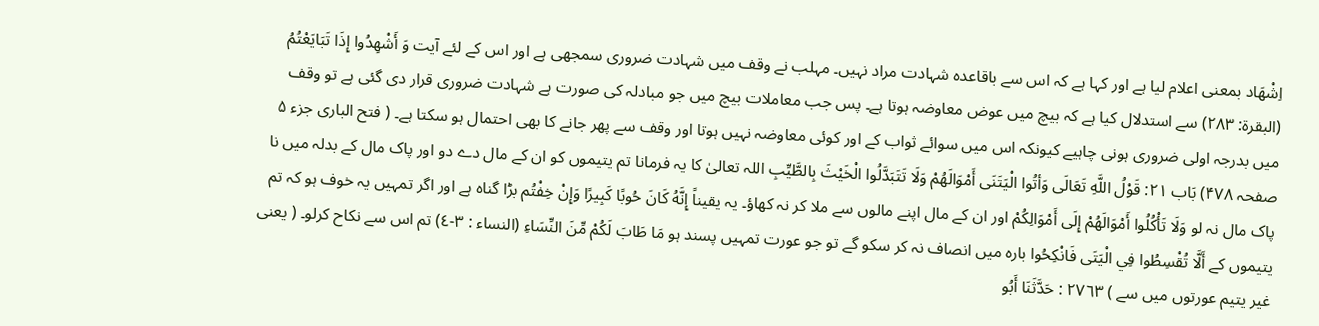اِشْهَاد بمعنی اعلام لیا ہے اور کہا ہے کہ اس سے باقاعدہ شہادت مراد نہیں۔ مہلب نے وقف میں شہادت ضروری سمجھی ہے اور اس کے لئے آیت وَ أَشْهِدُوا إِذَا تَبَايَعْتُمُ (البقرة: ۲۸۳) سے استدلال کیا ہے کہ بیچ میں عوض معاوضہ ہوتا ہے۔ پس جب معاملات بیچ میں جو مبادلہ کی صورت ہے شہادت ضروری قرار دی گئی ہے تو وقف میں بدرجہ اولی ضروری ہونی چاہیے کیونکہ اس میں سوائے ثواب کے اور کوئی معاوضہ نہیں ہوتا اور وقف سے پھر جانے کا بھی احتمال ہو سکتا ہے۔ ( فتح الباری جزء ۵ صفحہ ۴۷۸) بَاب ۲۱: قَوْلُ اللَّهِ تَعَالَى وَأتُوا الْيَتَنَى أَمْوَالَهُمْ وَلَا تَتَبَدَّلُوا الْخَيْثَ بِالطَّيِّبِ اللہ تعالیٰ کا یہ فرمانا تم یتیموں کو ان کے مال دے دو اور پاک مال کے بدلہ میں نا پاک مال نہ لو وَلَا تَأْكُلُوا أَمْوَالَهُمْ إِلَى أَمْوَالِكُمْ اور ان کے مال اپنے مالوں سے ملا کر نہ کھاؤ۔ یہ یقیناً إِنَّهُ كَانَ حُوبًا كَبِيرًا وَإِنْ خِفْتُم بڑا گناہ ہے اور اگر تمہیں یہ خوف ہو کہ تم یتیموں کے أَلَّا تُقْسِطُوا فِي الْيَتَى فَانْكِحُوا بارہ میں انصاف نہ کر سکو گے تو جو عورت تمہیں پسند ہو مَا طَابَ لَكُمْ مِّنَ النِّسَاءِ (النساء : ٣-٤) تم اس سے نکاح کرلو۔ ( یعنی غیر یتیم عورتوں میں سے ) ٢٧٦٣ : حَدَّثَنَا أَبُو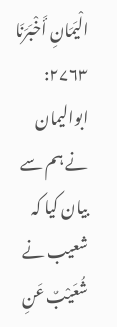الْيَمَانِ أَخْبَرَنَا ۲۷۶۳: ابوالیمان نے ہم سے بیان کیا کہ شعیب نے شُعَيْبٌ عَنِ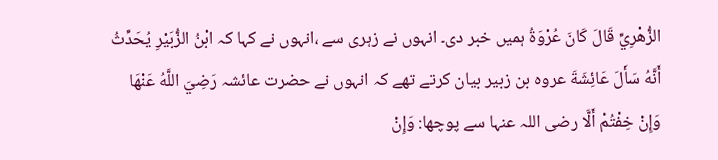الزُّهْرِيِّ قَالَ كَانَ عُرْوَةُ ہمیں خبر دی۔ انہوں نے زہری سے ،انہوں نے کہا کہ ابْنُ الزُّبَيْرِ يُحَدِّثُ أَنَّهُ سَأَلَ عَائِشَةَ عروہ بن زبیر بیان کرتے تھے کہ انہوں نے حضرت عائشہ رَضِيَ اللَّهُ عَنْهَا وَإِنْ خِفْتُمْ أَلَّا رضی اللہ عنہا سے پوچھا: وَإِنْ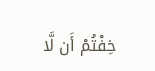خِفْتُمْ أَن لَّا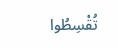تُقْسِطُوا